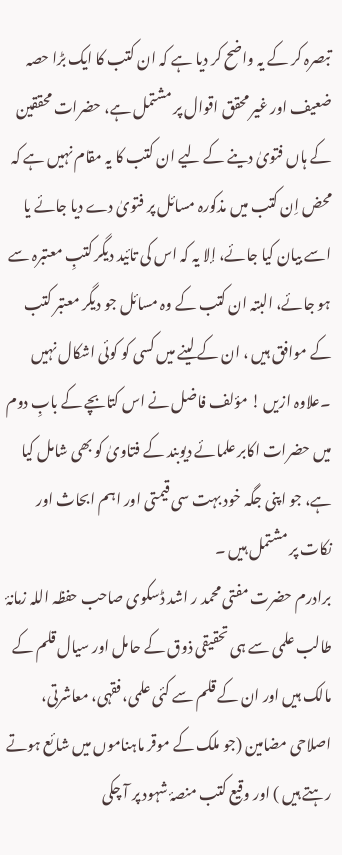تبصرہ کر کے یہ واضح کر دیا ہے کہ ان کتب کا ایک بڑا حصہ ضعیف اور غیر محقق اقوال پر مشتمل ہے، حضرات محققین کے ہاں فتویٰ دینے کے لیے ان کتب کا یہ مقام نہیں ہے کہ محض اِن کتب میں مذکورہ مسائل پر فتویٰ دے دیا جائے یا اسے بیان کیا جائے، إلا یہ کہ اس کی تائید دیگر کتبِ معتبرہ سے ہو جائے، البتہ ان کتب کے وہ مسائل جو دیگر معتبر کتب کے موافق ہیں ، ان کے لینے میں کسی کو کوئی اشکال نہیں ۔علاوہ ازیں ! مؤلف فاضل نے اس کتابچے کے بابِ دوم میں حضرات اکابر علمائے دیوبند کے فتاویٰ کو بھی شامل کیا ہے، جو اپنی جگہ خود بہت سی قیمتی اور اہم ابحاث اور نکات پر مشتمل ہیں ۔
برادرم حضرت مفتی محمد ر اشد ڈسکوی صاحب حفظہ اللہ زمانۂ طالب علمی سے ہی تحقیقی ذوق کے حامل اور سیال قلم کے مالک ہیں اور ان کے قلم سے کئی علمی، فقہی، معاشرتی، اصلاحی مضامین (جو ملک کے موقر ماہناموں میں شائع ہوتے رہتے ہیں ) اور وقیع کتب منصۂ شہود پر آ چکی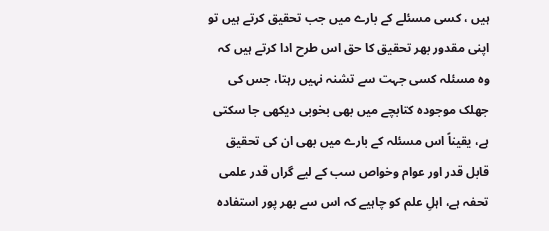ہیں ، کسی مسئلے کے بارے میں جب تحقیق کرتے ہیں تو اپنی مقدور بھر تحقیق کا حق اس طرح ادا کرتے ہیں کہ وہ مسئلہ کسی جہت سے تشنہ نہیں رہتا، جس کی جھلک موجودہ کتابچے میں بھی بخوبی دیکھی جا سکتی ہے، یقیناً اس مسئلہ کے بارے میں بھی ان کی تحقیق قابل قدر اور عوام وخواص سب کے لیے گراں قدر علمی تحفہ ہے، اہلِ علم کو چاہیے کہ اس سے بھر پور استفادہ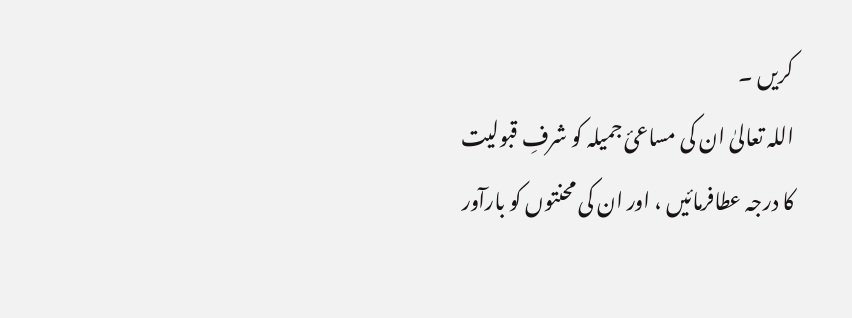کریں ۔
اللہ تعالیٰ ان کی مساعیٔ جمیلہ کو شرفِ قبولیت کا درجہ عطافرمائیں ، اور ان کی محنتوں کو بارآور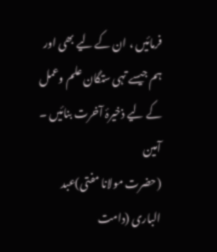فرمائیں ، ان کے لیے بھی اور ہم جیسے تہی ستگان علم وعمل کے لیے ذخیرۂ آخرت بنائیں ۔ آمین
(حضرت مولانا مفتی)عبد الباری (دامت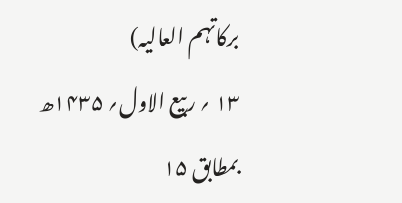برکاتہم العالیہ)
۱۳ ؍ ربیع الاول؍ ۱۴۳۵ھ بمطابق ۱۵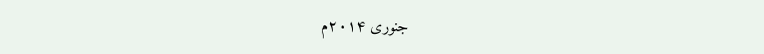جنوری ۲۰۱۴م